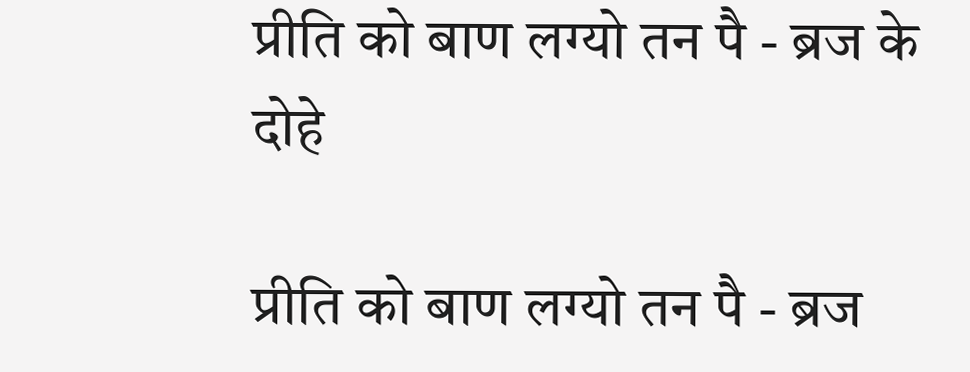प्रीति को बाण लग्यो तन पै - ब्रज के दोहे

प्रीति को बाण लग्यो तन पै - ब्रज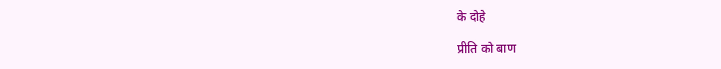के दोहे

प्रीति को बाण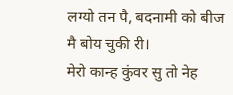लग्यो तन पै, बदनामी को बीज मै बोय चुकी री।
मेरो कान्ह कुंवर सु तो नेह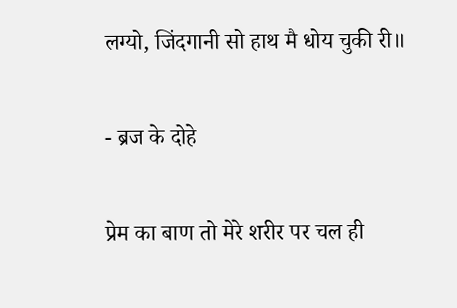लग्यो, जिंदगानी सो हाथ मै धोय चुकी री॥

- ब्रज के दोहे

प्रेम का बाण तो मेरे शरीर पर चल ही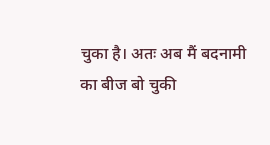चुका है। अतः अब मैं बदनामी का बीज बो चुकी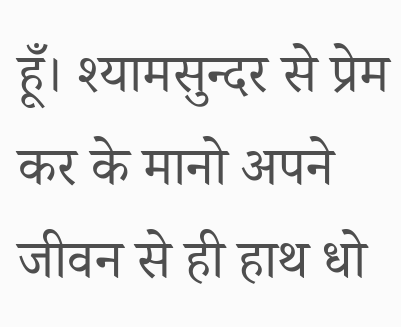हूँ। श्यामसुन्दर से प्रेम कर के मानो अपने जीवन से ही हाथ धो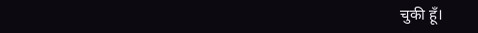चुकी हूँ।